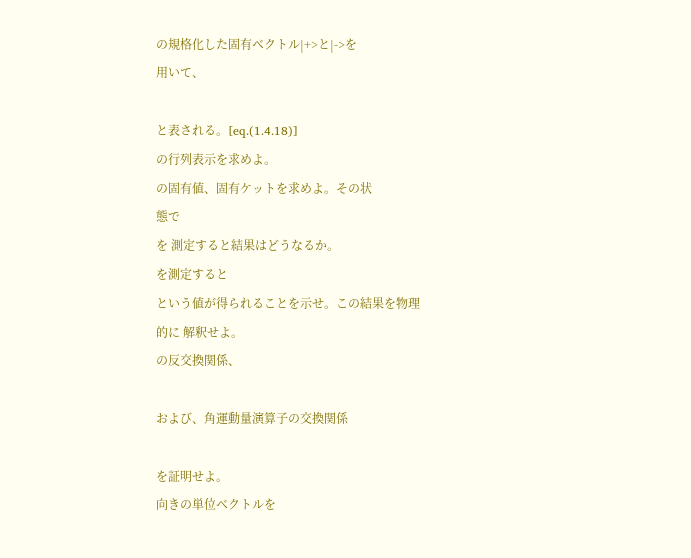の規格化した固有ベクトル|+>と|->を
用いて、

と表される。[eq.(1.4.18)]
の行列表示を求めよ。
の固有値、固有ケットを求めよ。その状
態で
を 測定すると結果はどうなるか。
を測定すると
という値が得られることを示せ。この結果を物理
的に 解釈せよ。
の反交換関係、

および、角運動量演算子の交換関係

を証明せよ。
向きの単位ベクトルを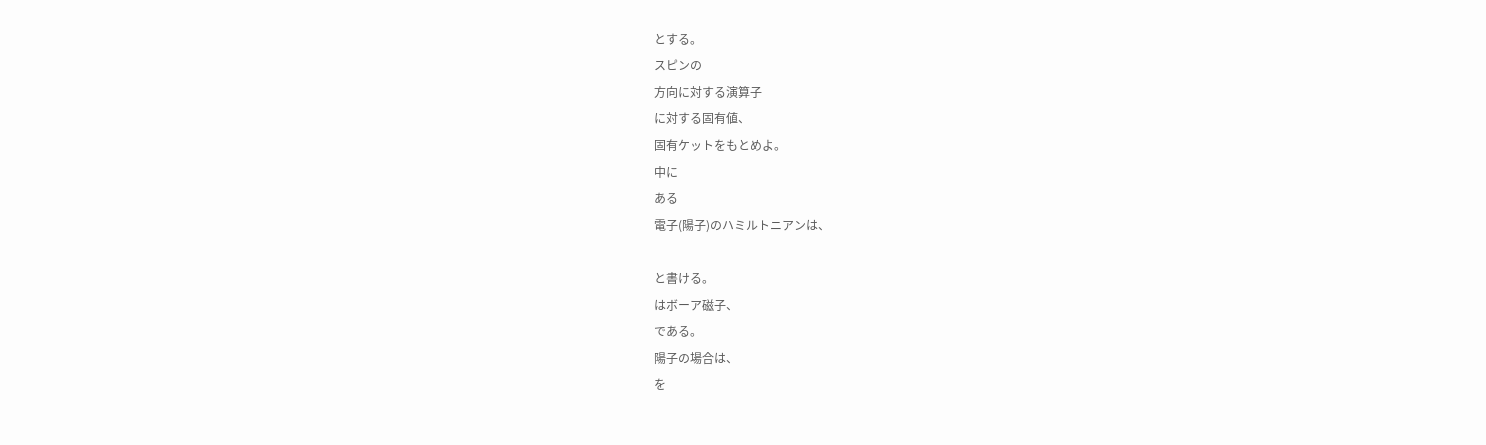とする。
スピンの
方向に対する演算子
に対する固有値、
固有ケットをもとめよ。
中に
ある
電子(陽子)のハミルトニアンは、

と書ける。
はボーア磁子、
である。
陽子の場合は、
を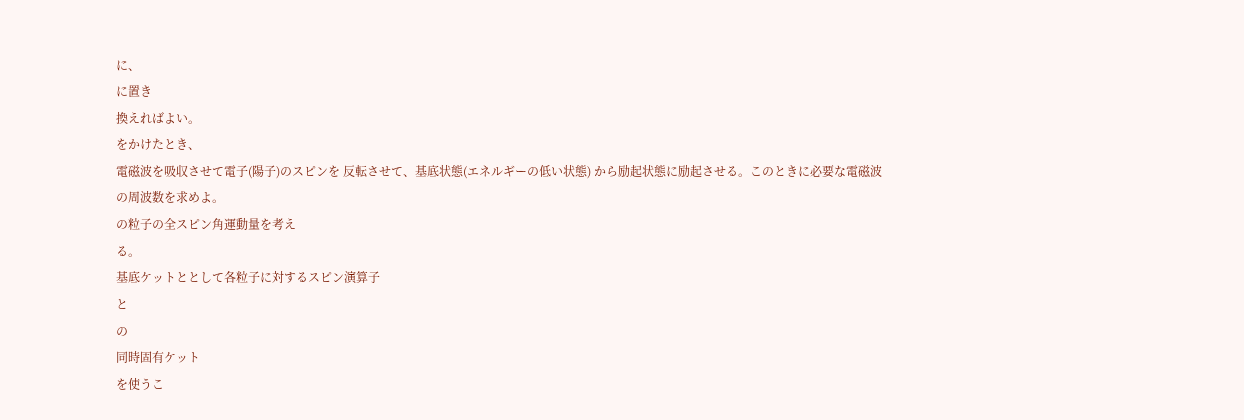に、
に置き
換えればよい。
をかけたとき、
電磁波を吸収させて電子(陽子)のスピンを 反転させて、基底状態(エネルギーの低い状態) から励起状態に励起させる。このときに必要な電磁波
の周波数を求めよ。
の粒子の全スピン角運動量を考え
る。
基底ケットととして各粒子に対するスピン演算子
と
の
同時固有ケット
を使うこ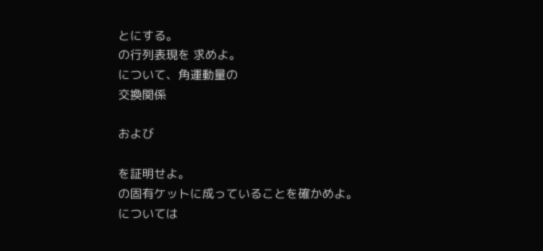とにする。
の行列表現を 求めよ。
について、角運動量の
交換関係

および

を証明せよ。
の固有ケットに成っていることを確かめよ。
については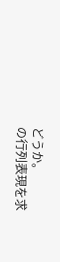どうか。
の行列表現を求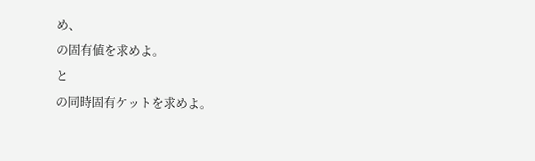め、
の固有値を求めよ。
と
の同時固有ケットを求めよ。